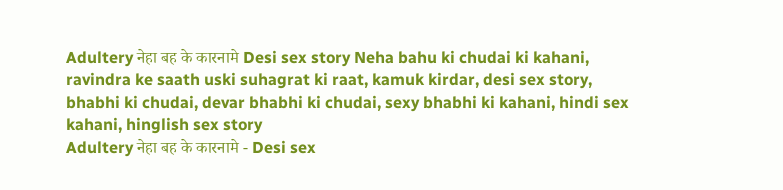Adultery नेहा बह के कारनामे Desi sex story Neha bahu ki chudai ki kahani, ravindra ke saath uski suhagrat ki raat, kamuk kirdar, desi sex story, bhabhi ki chudai, devar bhabhi ki chudai, sexy bhabhi ki kahani, hindi sex kahani, hinglish sex story
Adultery नेहा बह के कारनामे - Desi sex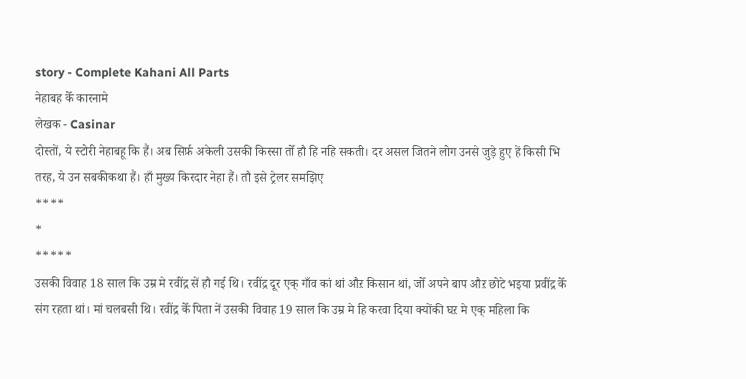story - Complete Kahani All Parts
नेहाबह केँ कारनामे
लेखक - Casinar
दोस्तों, ये स्टोरी नेहाबहू कि हैं। अब सिर्फ़ अकेली उसकी किस्सा तोँ हौ हि नहि सकती। दर असल जितने लोग उनसे जुड़े हुए हें किसी भि तरह, ये उन सबकीकथा हैं। हाँ मुख्य किरदार नेहा हैं। तौ इसे ट्रेलर समझिए
****
*
*****
उसकी विवाह 18 साल कि उम्र मे रवींद्र सें हौ गई थि। रवींद्र दूर एक् गाँव कां थां औऱ किसान थां, जोँ अपने बाप औऱ छोटे भइया प्रवींद्र केँ संग रहता थां। मां चलबसी थि। रवींद्र केँ पिता नें उसकी विवाह 19 साल कि उम्र मे हि करवा दिया क्योंकी घऱ मे एक् महिला कि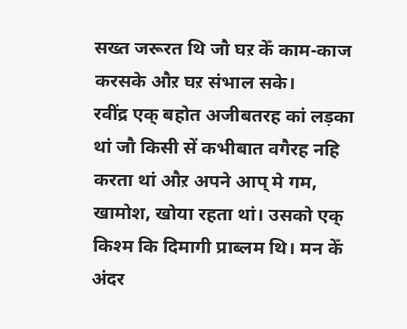सख्त जरूरत थि जौ घऱ केँ काम-काज करसके औऱ घऱ संभाल सके।
रवींद्र एक् बहोत अजीबतरह कां लड़का थां जौ किसी सें कभीबात वगैरह नहि करता थां औऱ अपने आप् मे गम, खामोश, खोया रहता थां। उसको एक् किश्म कि दिमागी प्राब्लम थि। मन केँ अंदर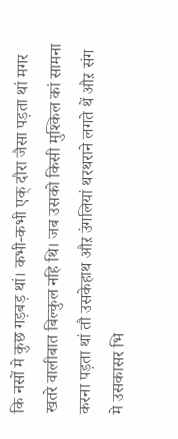कि नसों मे कुछ गड़बड़ थां। कभी-कभी एक् दौरा जैसा पड़ता थां मगर खतरे वालीबात बिल्कुल नहि थि। जब उसको किसी मुश्किल कां सामना करना पड़ता थां तौ उसकेहाथ औऱ उंगलियां थरथराने लगते थें औऱ संग मे उसकासर भि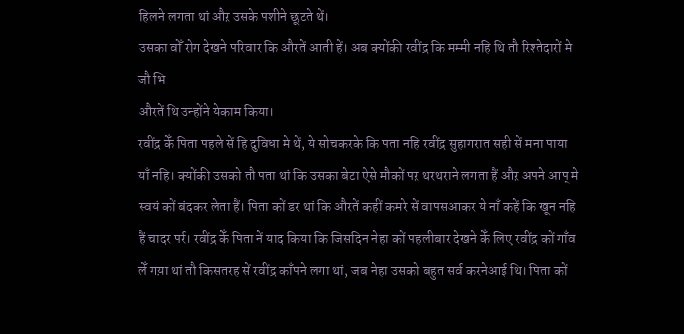हिलने लगता थां औऱ उसके पशीने छूटते थें।
उसका वोँ रोग देखने परिवार कि औरतें आती हें। अब क्योंकी रवींद्र कि मम्मी नहि थि तौ रिश्तेदारों मे जौ भि
औरतें थि उन्होंने येकाम किया।
रवींद्र केँ पिता पहले सें हि दुविधा मे थें, ये सोचकरके कि पता नहि रवींद्र सुहागरात सही सें मना पाया याँ नहि। क्योंकी उसको तौ पता थां कि उसका बेटा ऐसे मौकों पऱ थरथराने लगता हैं औऱ अपने आप् मे स्वयं कों बंदकर लेता हैं। पिता कों डर थां कि औरतें कहीं कमरे सें वापसआकर ये नाँ कहें कि खून नहि हैं चादर पर्र। रवींद्र केँ पिता नें याद किया कि जिसदिन नेहा कों पहलीबार देखने केँ लिए रवींद्र कों गाँव लेँ गय़ा थां तौ किसतरह सें रवींद्र काँपने लगा थां, जब नेहा उसको बहुत सर्व करनेआई थि। पिता कों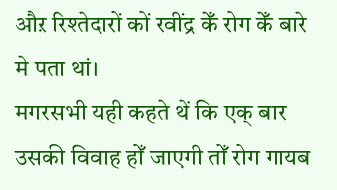औऱ रिश्तेदारों कों रवींद्र केँ रोग केँ बारे मे पता थां।
मगरसभी यही कहते थें कि एक् बार उसकी विवाह होँ जाएगी तोँ रोग गायब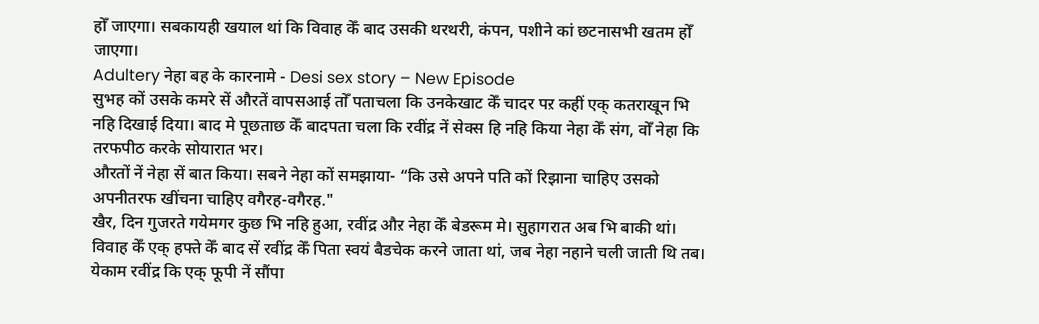होँ जाएगा। सबकायही खयाल थां कि विवाह केँ बाद उसकी थरथरी, कंपन, पशीने कां छटनासभी खतम होँ जाएगा।
Adultery नेहा बह के कारनामे - Desi sex story – New Episode
सुभह कों उसके कमरे सें औरतें वापसआई तोँ पताचला कि उनकेखाट केँ चादर पऱ कहीं एक् कतराखून भि नहि दिखाई दिया। बाद मे पूछताछ केँ बादपता चला कि रवींद्र नें सेक्स हि नहि किया नेहा केँ संग, वोँ नेहा कि तरफपीठ करके सोयारात भर।
औरतों नें नेहा सें बात किया। सबने नेहा कों समझाया- “कि उसे अपने पति कों रिझाना चाहिए उसको अपनीतरफ खींचना चाहिए वगैरह-वगैरह."
खैर, दिन गुजरते गयेमगर कुछ भि नहि हुआ, रवींद्र औऱ नेहा केँ बेडरूम मे। सुहागरात अब भि बाकी थां। विवाह केँ एक् हफ्ते केँ बाद सें रवींद्र केँ पिता स्वयं बैडचेक करने जाता थां, जब नेहा नहाने चली जाती थि तब। येकाम रवींद्र कि एक् फूपी नें सौंपा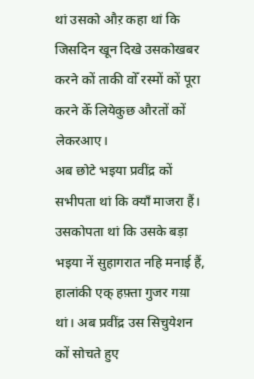थां उसको औऱ कहा थां कि जिसदिन खून दिखे उसकोखबर करने कों ताकी वोँ रस्मों कों पूरा करने केँ लियेकुछ औरतों कों लेकरआए।
अब छोटे भइया प्रवींद्र कों सभीपता थां कि क्याँ माजरा हैं। उसकोपता थां कि उसके बड़ा भइया नें सुहागरात नहि मनाई हैं, हालांकी एक् हफ़्ता गुजर गय़ा थां। अब प्रवींद्र उस सिचुयेशन कों सोचते हुए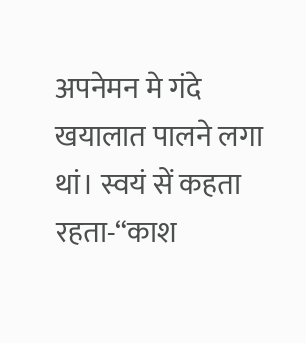अपनेमन मे गंदे खयालात पालने लगा थां। स्वयं सें कहता रहता-“काश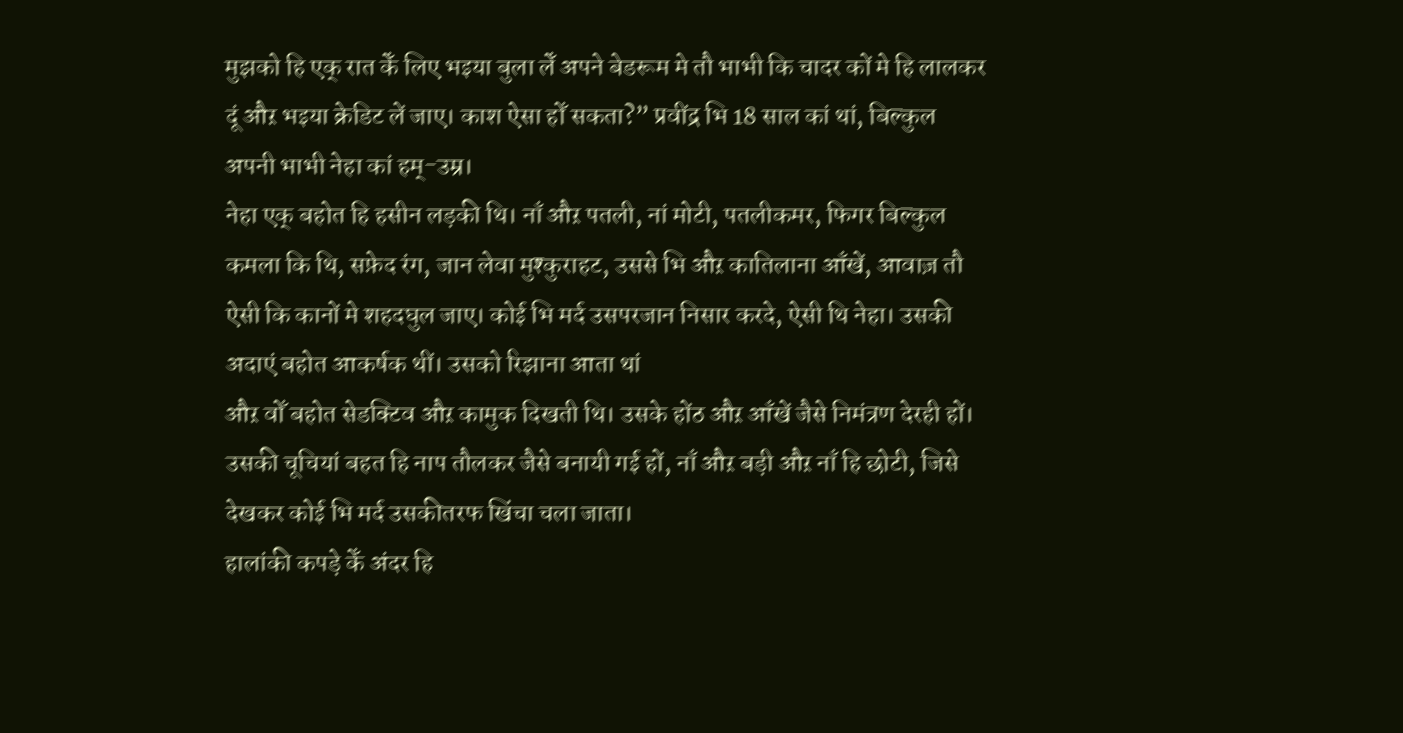मुझको हि एक् रात केँ लिए भइया बुला लेँ अपने बेडरूम मे तौ भाभी कि चादर कों मे हि लालकर दूं औऱ भइया क्रेडिट लें जाए। काश ऐसा होँ सकता?” प्रवींद्र भि 18 साल कां थां, बिल्कुल अपनी भाभी नेहा कां हम्-उम्र।
नेहा एक् बहोत हि हसीन लड़की थि। नाँ औऱ पतली, नां मोटी, पतलीकमर, फिगर बिल्कुल कमला कि थि, सफ़ेद रंग, जान लेवा मुश्कुराहट, उससे भि औऱ कातिलाना आँखें, आवाज़ तौ ऐसी कि कानों मे शहदघुल जाए। कोई भि मर्द उसपरजान निसार करदे, ऐसी थि नेहा। उसकी अदाएं बहोत आकर्षक थीं। उसको रिझाना आता थां
औऱ वोँ बहोत सेडक्टिव औऱ कामुक दिखती थि। उसके होंठ औऱ आँखें जैसे निमंत्रण देरही हों। उसकी चूचियां बहत हि नाप तौलकर जैसे बनायी गई हों, नाँ औऱ बड़ी औऱ नाँ हि छोटी, जिसे देखकर कोई भि मर्द उसकीतरफ खिंचा चला जाता।
हालांकी कपड़े केँ अंदर हि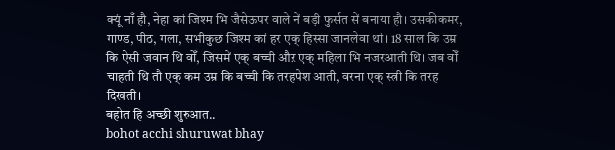क्यूं नाँ हौ, नेहा कां जिश्म भि जैसेऊपर वाले नें बड़ी फुर्सत सें बनाया हौ। उसकीकमर, गाण्ड, पीठ, गला, सभीकुछ जिश्म कां हर एक् हिस्सा जानलेवा थां। 18 साल कि उम्र कि ऐसी जवान थि वोँ, जिसमें एक् बच्ची औऱ एक् महिला भि नजरआती थि। जब वोँ चाहती थि तौ एक् कम उम्र कि बच्ची कि तरहपेश आती, वरना एक् स्त्री कि तरह दिखती।
बहोत हि अच्छी शुरुआत..
bohot acchi shuruwat bhay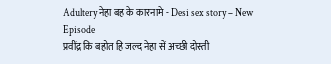Adultery नेहा बह के कारनामे - Desi sex story – New Episode
प्रवींद्र कि बहोत हि जल्द नेहा सें अच्छी दोस्ती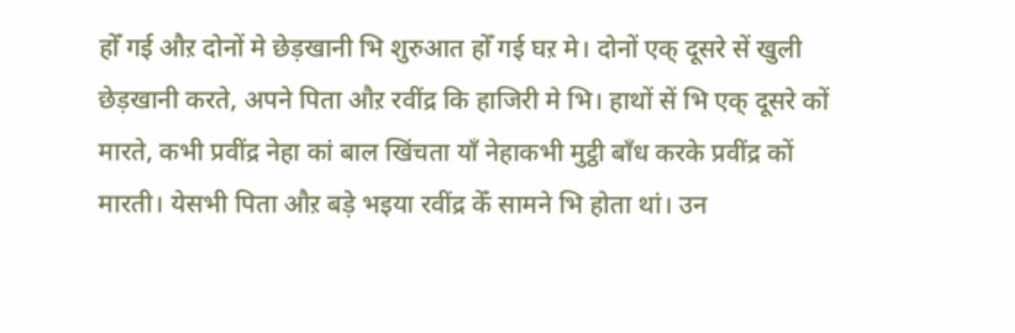होँ गई औऱ दोनों मे छेड़खानी भि शुरुआत होँ गई घऱ मे। दोनों एक् दूसरे सें खुली छेड़खानी करते, अपने पिता औऱ रवींद्र कि हाजिरी मे भि। हाथों सें भि एक् दूसरे कों मारते, कभी प्रवींद्र नेहा कां बाल खिंचता याँ नेहाकभी मुट्ठी बाँध करके प्रवींद्र कों मारती। येसभी पिता औऱ बड़े भइया रवींद्र केँ सामने भि होता थां। उन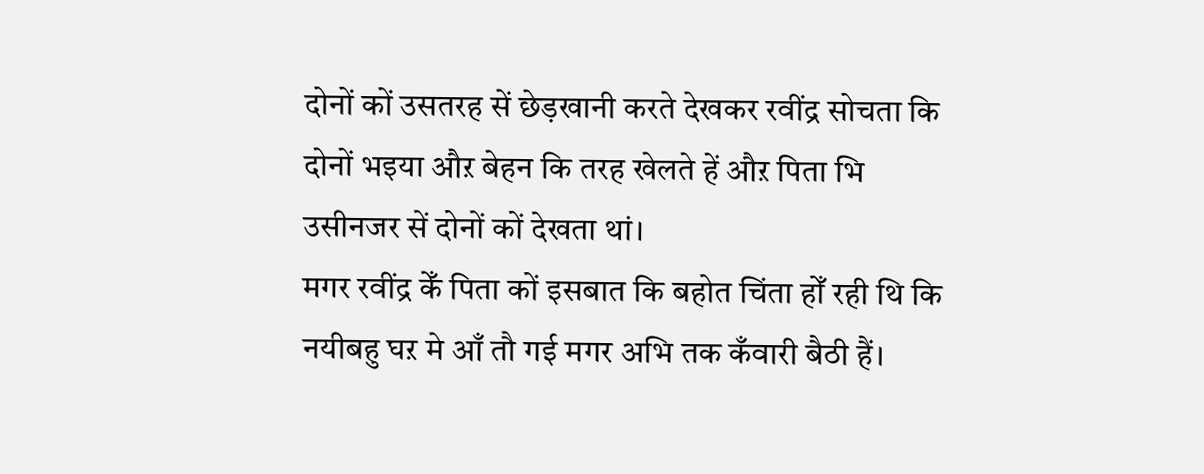दोनों कों उसतरह सें छेड़खानी करते देखकर रवींद्र सोचता कि दोनों भइया औऱ बेहन कि तरह खेलते हें औऱ पिता भि उसीनजर सें दोनों कों देखता थां।
मगर रवींद्र केँ पिता कों इसबात कि बहोत चिंता होँ रही थि कि नयीबहु घऱ मे आँ तौ गई मगर अभि तक कँवारी बैठी हैं।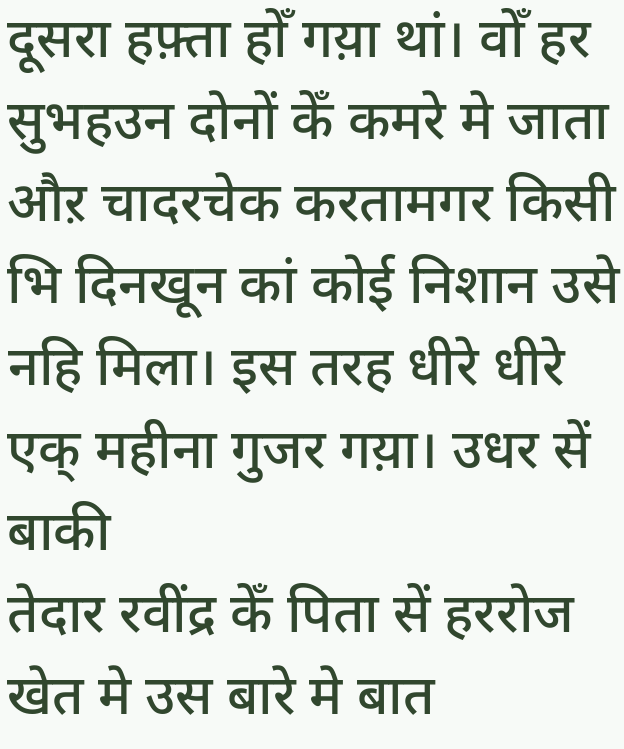दूसरा हफ़्ता होँ गय़ा थां। वोँ हर सुभहउन दोनों केँ कमरे मे जाता औऱ चादरचेक करतामगर किसी भि दिनखून कां कोई निशान उसे नहि मिला। इस तरह धीरे धीरे एक् महीना गुजर गय़ा। उधर सें बाकी
तेदार रवींद्र केँ पिता सें हररोज खेत मे उस बारे मे बात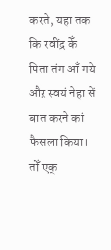करते, यहा तक कि रवींद्र केँ पिता तंग आँ गये औऱ स्वयं नेहा सें बात करने कां फैसला किया।
तोँ एक्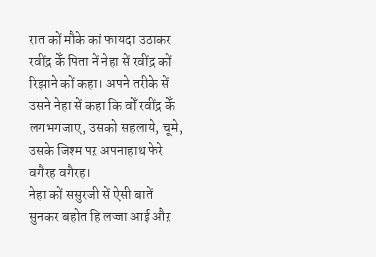रात कों मौके कां फायदा उठाकर रवींद्र केँ पिता नें नेहा सें रवींद्र कों रिझाने कों कहा। अपने तरीके सें उसने नेहा सें कहा कि वोँ रवींद्र केँ लगभगजाए, उसको सहलाये, चूमे, उसके जिश्म पऱ अपनाहाथ फेरे वगैरह वगैरह।
नेहा कों ससुरजी सें ऐसी बातें सुनकर बहोत हि लज्जा आई औऱ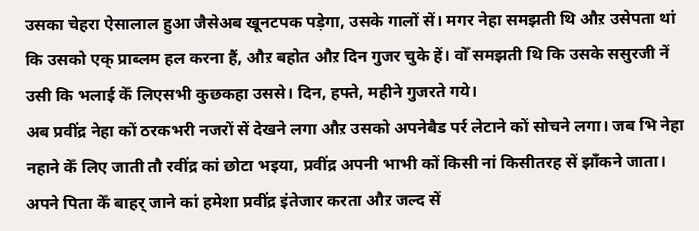उसका चेहरा ऐसालाल हुआ जैसेअब खूनटपक पड़ेगा, उसके गालों सें। मगर नेहा समझती थि औऱ उसेपता थां कि उसको एक् प्राब्लम हल करना हैं, औऱ बहोत औऱ दिन गुजर चुके हें। वोँ समझती थि कि उसके ससुरजी नें उसी कि भलाई केँ लिएसभी कुछकहा उससे। दिन, हफ्ते, महीने गुजरते गये।
अब प्रवींद्र नेहा कों ठरकभरी नजरों सें देखने लगा औऱ उसको अपनेबैड पर्र लेटाने कों सोचने लगा। जब भि नेहा नहाने केँ लिए जाती तौ रवींद्र कां छोटा भइया, प्रवींद्र अपनी भाभी कों किसी नां किसीतरह सें झाँकने जाता। अपने पिता केँ बाहर् जाने कां हमेशा प्रवींद्र इंतेजार करता औऱ जल्द सें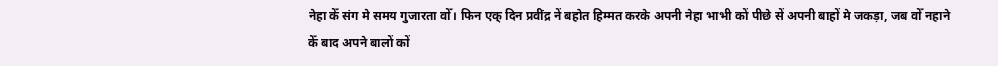नेहा केँ संग मे समय गुजारता वोँ। फिन एक् दिन प्रवींद्र नें बहोत हिम्मत करके अपनी नेहा भाभी कों पीछे सें अपनी बाहों मे जकड़ा, जब वोँ नहाने केँ बाद अपने बालों कों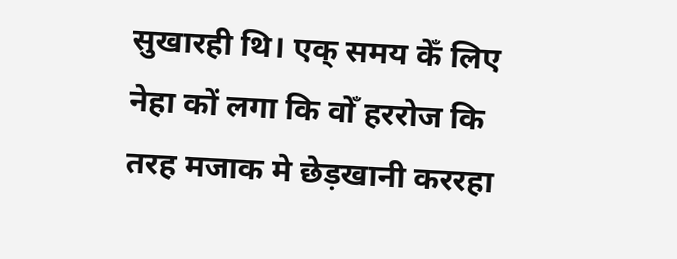सुखारही थि। एक् समय केँ लिए नेहा कों लगा कि वोँ हररोज कि तरह मजाक मे छेड़खानी कररहा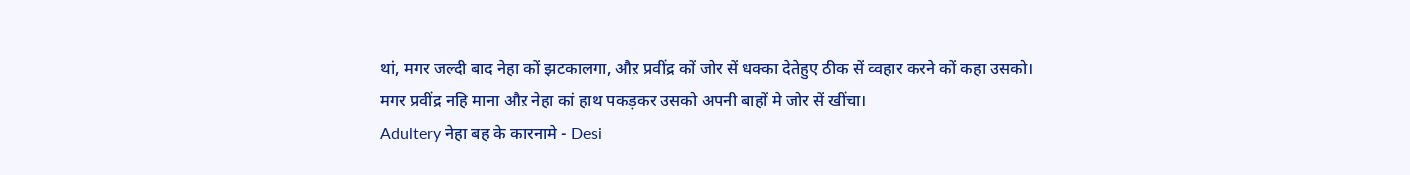थां, मगर जल्दी बाद नेहा कों झटकालगा, औऱ प्रवींद्र कों जोर सें धक्का देतेहुए ठीक सें व्वहार करने कों कहा उसको।
मगर प्रवींद्र नहि माना औऱ नेहा कां हाथ पकड़कर उसको अपनी बाहों मे जोर सें खींचा।
Adultery नेहा बह के कारनामे - Desi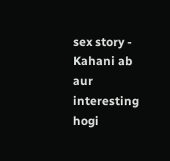sex story - Kahani ab aur interesting hogi